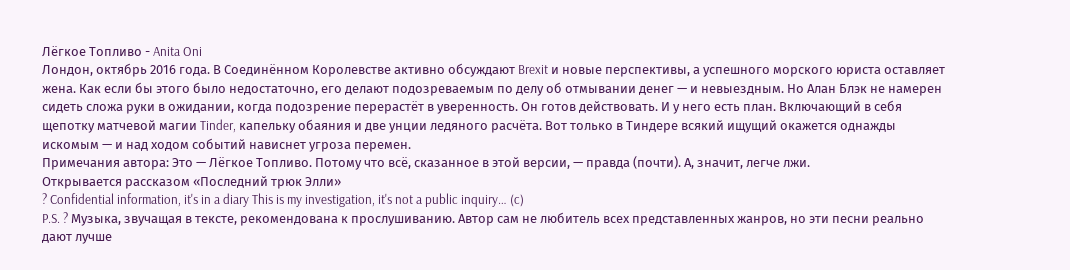Лёгкое Топливо - Anita Oni
Лондон, октябрь 2016 года. В Соединённом Королевстве активно обсуждают Brexit и новые перспективы, а успешного морского юриста оставляет жена. Как если бы этого было недостаточно, его делают подозреваемым по делу об отмывании денег — и невыездным. Но Алан Блэк не намерен сидеть сложа руки в ожидании, когда подозрение перерастёт в уверенность. Он готов действовать. И у него есть план. Включающий в себя щепотку матчевой магии Tinder, капельку обаяния и две унции ледяного расчёта. Вот только в Тиндере всякий ищущий окажется однажды искомым — и над ходом событий нависнет угроза перемен.
Примечания автора: Это — Лёгкое Топливо. Потому что всё, сказанное в этой версии, — правда (почти). А, значит, легче лжи.
Открывается рассказом «Последний трюк Элли»
? Confidential information, it's in a diary This is my investigation, it's not a public inquiry… (c)
P.S. ? Музыка, звучащая в тексте, рекомендована к прослушиванию. Автор сам не любитель всех представленных жанров, но эти песни реально дают лучше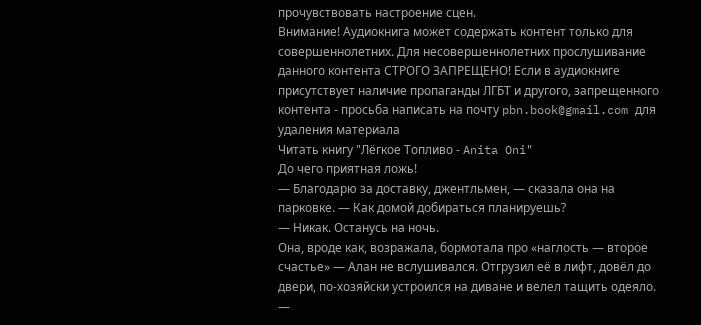прочувствовать настроение сцен.
Внимание! Аудиокнига может содержать контент только для совершеннолетних. Для несовершеннолетних прослушивание данного контента СТРОГО ЗАПРЕЩЕНО! Если в аудиокниге присутствует наличие пропаганды ЛГБТ и другого, запрещенного контента - просьба написать на почту pbn.book@gmail.com для удаления материала
Читать книгу "Лёгкое Топливо - Anita Oni"
До чего приятная ложь!
— Благодарю за доставку, джентльмен, — сказала она на парковке. — Как домой добираться планируешь?
— Никак. Останусь на ночь.
Она, вроде как, возражала, бормотала про «наглость — второе счастье» — Алан не вслушивался. Отгрузил её в лифт, довёл до двери, по-хозяйски устроился на диване и велел тащить одеяло.
—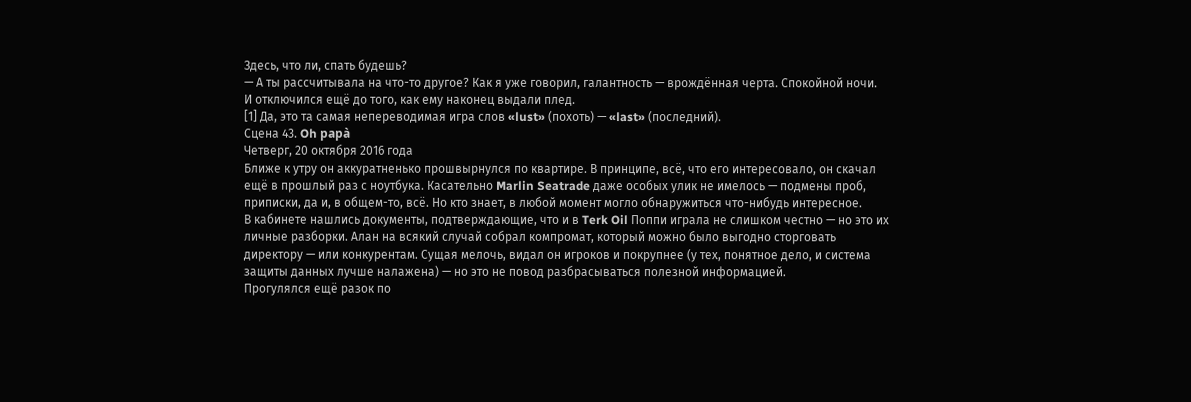Здесь, что ли, спать будешь?
— А ты рассчитывала на что-то другое? Как я уже говорил, галантность — врождённая черта. Спокойной ночи.
И отключился ещё до того, как ему наконец выдали плед.
[1] Да, это та самая непереводимая игра слов «lust» (похоть) — «last» (последний).
Сцена 43. Oh papà
Четверг, 20 октября 2016 года
Ближе к утру он аккуратненько прошвырнулся по квартире. В принципе, всё, что его интересовало, он скачал ещё в прошлый раз с ноутбука. Касательно Marlin Seatrade даже особых улик не имелось — подмены проб, приписки, да и, в общем-то, всё. Но кто знает, в любой момент могло обнаружиться что-нибудь интересное.
В кабинете нашлись документы, подтверждающие, что и в Terk Oil Поппи играла не слишком честно — но это их личные разборки. Алан на всякий случай собрал компромат, который можно было выгодно сторговать директору — или конкурентам. Сущая мелочь, видал он игроков и покрупнее (у тех, понятное дело, и система защиты данных лучше налажена) — но это не повод разбрасываться полезной информацией.
Прогулялся ещё разок по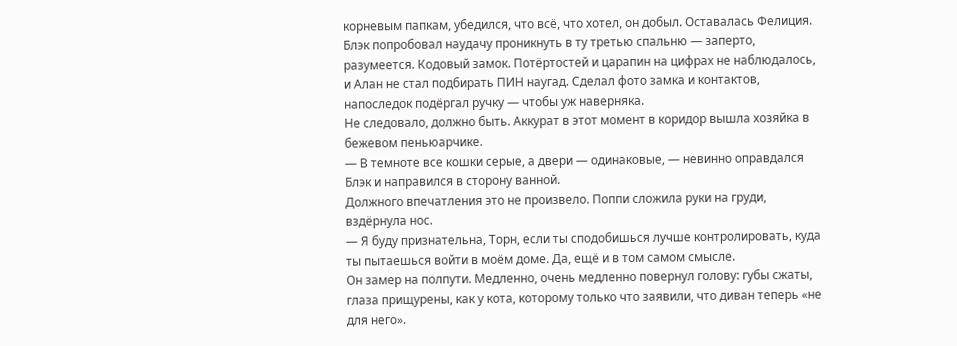корневым папкам, убедился, что всё, что хотел, он добыл. Оставалась Фелиция.
Блэк попробовал наудачу проникнуть в ту третью спальню — заперто, разумеется. Кодовый замок. Потёртостей и царапин на цифрах не наблюдалось, и Алан не стал подбирать ПИН наугад. Сделал фото замка и контактов, напоследок подёргал ручку — чтобы уж наверняка.
Не следовало, должно быть. Аккурат в этот момент в коридор вышла хозяйка в бежевом пеньюарчике.
— В темноте все кошки серые, а двери — одинаковые, — невинно оправдался Блэк и направился в сторону ванной.
Должного впечатления это не произвело. Поппи сложила руки на груди, вздёрнула нос.
— Я буду признательна, Торн, если ты сподобишься лучше контролировать, куда ты пытаешься войти в моём доме. Да, ещё и в том самом смысле.
Он замер на полпути. Медленно, очень медленно повернул голову: губы сжаты, глаза прищурены, как у кота, которому только что заявили, что диван теперь «не для него».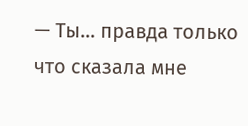— Ты… правда только что сказала мне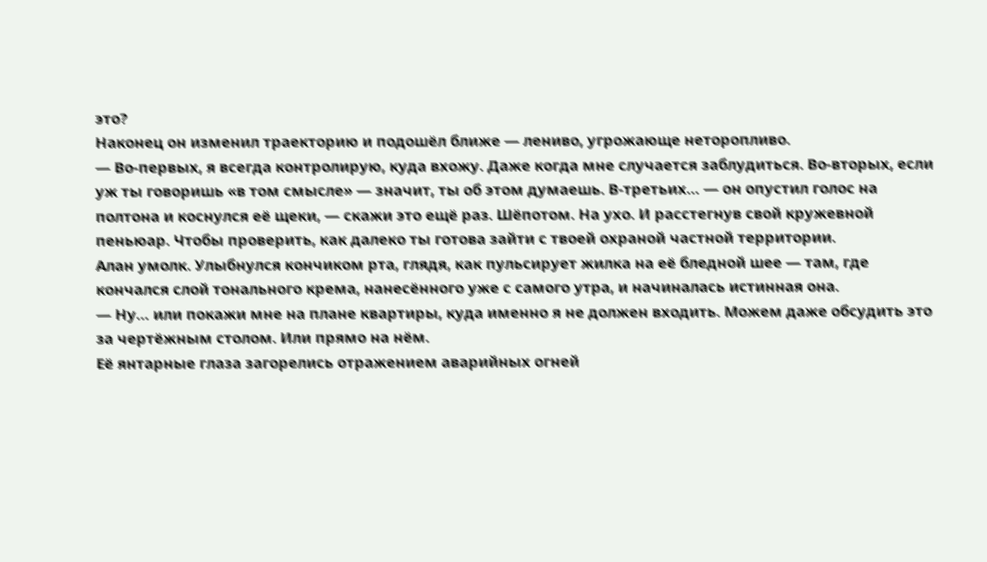это?
Наконец он изменил траекторию и подошёл ближе — лениво, угрожающе неторопливо.
— Во-первых, я всегда контролирую, куда вхожу. Даже когда мне случается заблудиться. Во-вторых, если уж ты говоришь «в том смысле» — значит, ты об этом думаешь. В-третьих… — он опустил голос на полтона и коснулся её щеки, — скажи это ещё раз. Шёпотом. На ухо. И расстегнув свой кружевной пеньюар. Чтобы проверить, как далеко ты готова зайти с твоей охраной частной территории.
Алан умолк. Улыбнулся кончиком рта, глядя, как пульсирует жилка на её бледной шее — там, где кончался слой тонального крема, нанесённого уже с самого утра, и начиналась истинная она.
— Ну… или покажи мне на плане квартиры, куда именно я не должен входить. Можем даже обсудить это за чертёжным столом. Или прямо на нём.
Её янтарные глаза загорелись отражением аварийных огней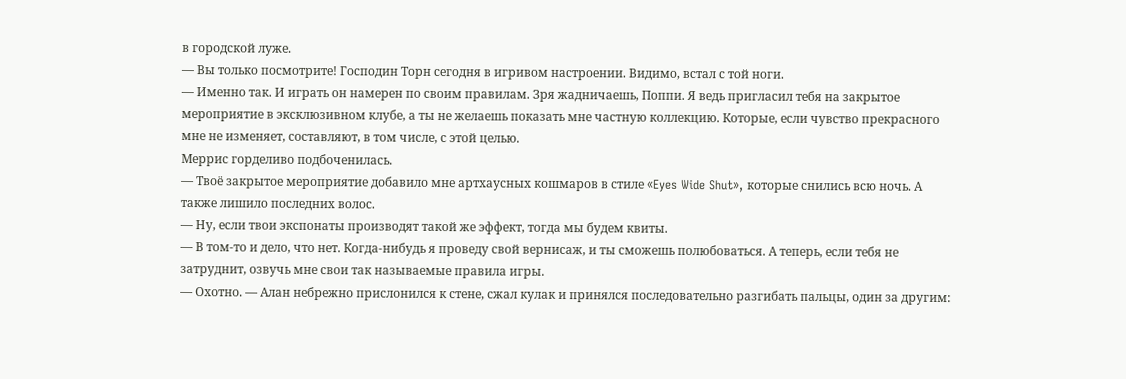в городской луже.
— Вы только посмотрите! Господин Торн сегодня в игривом настроении. Видимо, встал с той ноги.
— Именно так. И играть он намерен по своим правилам. Зря жадничаешь, Поппи. Я ведь пригласил тебя на закрытое мероприятие в эксклюзивном клубе, а ты не желаешь показать мне частную коллекцию. Которые, если чувство прекрасного мне не изменяет, составляют, в том числе, с этой целью.
Меррис горделиво подбоченилась.
— Твоё закрытое мероприятие добавило мне артхаусных кошмаров в стиле «Eyes Wide Shut», которые снились всю ночь. А также лишило последних волос.
— Ну, если твои экспонаты производят такой же эффект, тогда мы будем квиты.
— В том-то и дело, что нет. Когда-нибудь я проведу свой вернисаж, и ты сможешь полюбоваться. А теперь, если тебя не затруднит, озвучь мне свои так называемые правила игры.
— Охотно. — Алан небрежно прислонился к стене, сжал кулак и принялся последовательно разгибать пальцы, один за другим: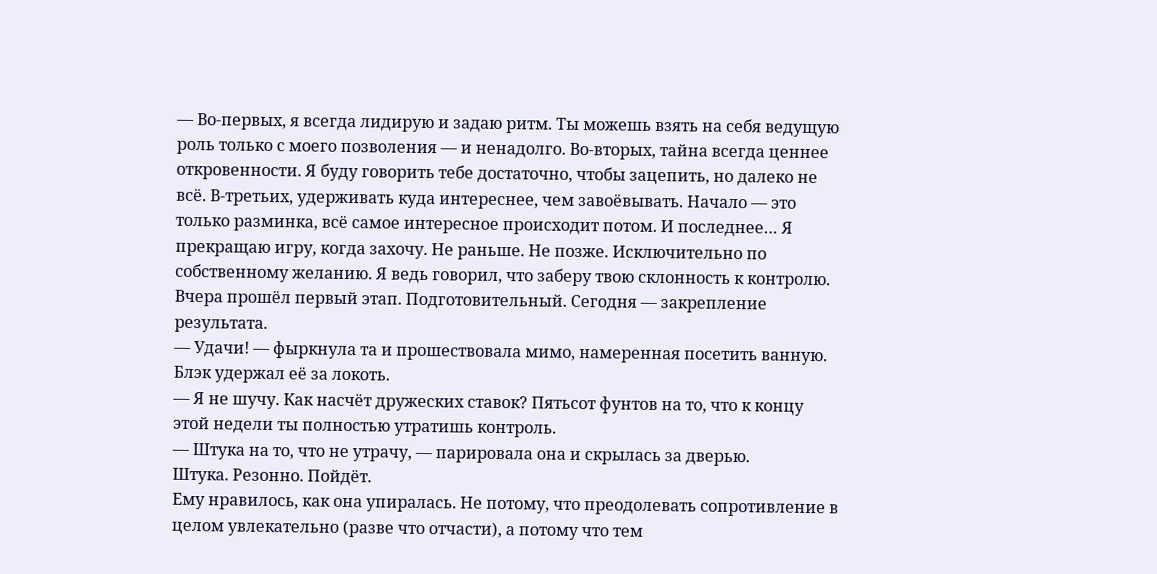— Во-первых, я всегда лидирую и задаю ритм. Ты можешь взять на себя ведущую роль только с моего позволения — и ненадолго. Во-вторых, тайна всегда ценнее откровенности. Я буду говорить тебе достаточно, чтобы зацепить, но далеко не всё. В-третьих, удерживать куда интереснее, чем завоёвывать. Начало — это только разминка, всё самое интересное происходит потом. И последнее… Я прекращаю игру, когда захочу. Не раньше. Не позже. Исключительно по собственному желанию. Я ведь говорил, что заберу твою склонность к контролю. Вчера прошёл первый этап. Подготовительный. Сегодня — закрепление результата.
— Удачи! — фыркнула та и прошествовала мимо, намеренная посетить ванную. Блэк удержал её за локоть.
— Я не шучу. Как насчёт дружеских ставок? Пятьсот фунтов на то, что к концу этой недели ты полностью утратишь контроль.
— Штука на то, что не утрачу, — парировала она и скрылась за дверью.
Штука. Резонно. Пойдёт.
Ему нравилось, как она упиралась. Не потому, что преодолевать сопротивление в целом увлекательно (разве что отчасти), а потому что тем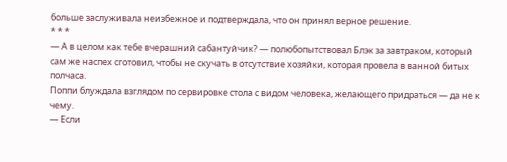больше заслуживала неизбежное и подтверждала, что он принял верное решение.
* * *
— А в целом как тебе вчерашний сабантуйчик? — полюбопытствовал Блэк за завтраком, который сам же наспех сготовил, чтобы не скучать в отсутствие хозяйки, которая провела в ванной битых полчаса.
Поппи блуждала взглядом по сервировке стола с видом человека, желающего придраться — да не к чему.
— Если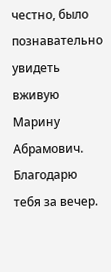честно, было познавательно увидеть вживую Марину Абрамович. Благодарю тебя за вечер.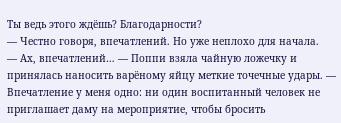Ты ведь этого ждёшь? Благодарности?
— Честно говоря, впечатлений. Но уже неплохо для начала.
— Ах, впечатлений… — Поппи взяла чайную ложечку и принялась наносить варёному яйцу меткие точечные удары. — Впечатление у меня одно: ни один воспитанный человек не приглашает даму на мероприятие, чтобы бросить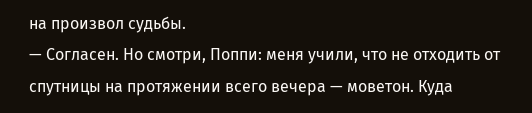на произвол судьбы.
— Согласен. Но смотри, Поппи: меня учили, что не отходить от спутницы на протяжении всего вечера — моветон. Куда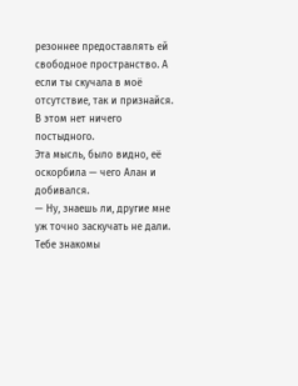резоннее предоставлять ей свободное пространство. А если ты скучала в моё отсутствие, так и признайся. В этом нет ничего постыдного.
Эта мысль, было видно, её оскорбила — чего Алан и добивался.
— Ну, знаешь ли, другие мне уж точно заскучать не дали. Тебе знакомы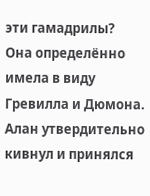эти гамадрилы?
Она определённо имела в виду Гревилла и Дюмона. Алан утвердительно кивнул и принялся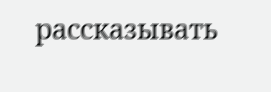рассказывать